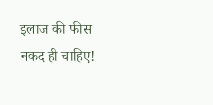इलाज की फीस नकद ही चाहिए!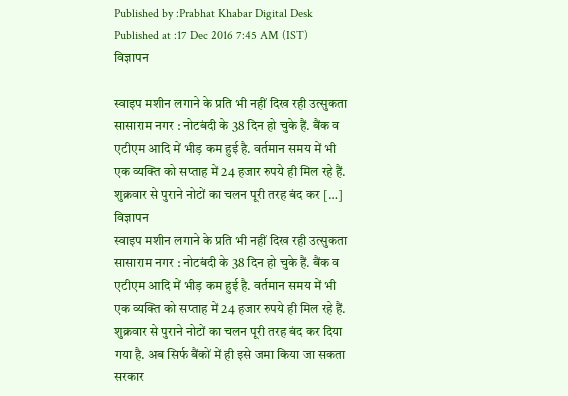Published by :Prabhat Khabar Digital Desk
Published at :17 Dec 2016 7:45 AM (IST)
विज्ञापन

स्वाइप मशीन लगाने के प्रति भी नहीं दिख रही उत्सुकता सासाराम नगर : नोटबंदी के 38 दिन हो चुके हैं. बैंक व एटीएम आदि में भीड़ कम हुई है. वर्तमान समय में भी एक व्यक्ति को सप्ताह में 24 हजार रुपये ही मिल रहे हैं. शुक्रवार से पुराने नोटों का चलन पूरी तरह बंद कर […]
विज्ञापन
स्वाइप मशीन लगाने के प्रति भी नहीं दिख रही उत्सुकता
सासाराम नगर : नोटबंदी के 38 दिन हो चुके हैं. बैंक व एटीएम आदि में भीड़ कम हुई है. वर्तमान समय में भी एक व्यक्ति को सप्ताह में 24 हजार रुपये ही मिल रहे हैं. शुक्रवार से पुराने नोटों का चलन पूरी तरह बंद कर दिया गया है. अब सिर्फ बैंकों में ही इसे जमा किया जा सकता
सरकार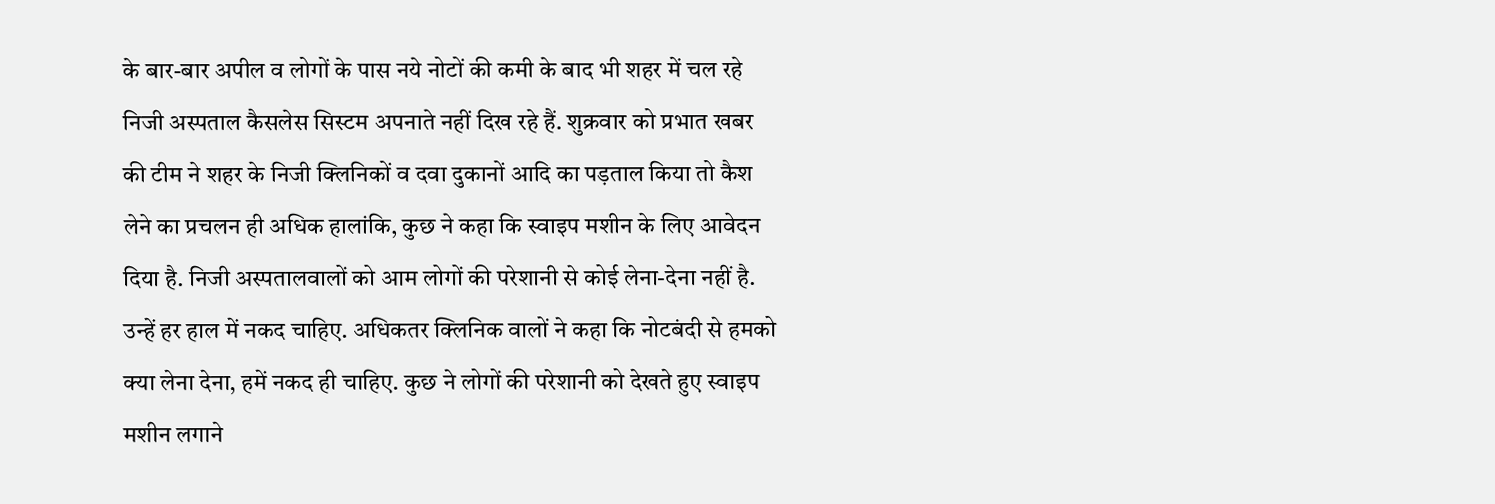के बार-बार अपील व लोगों के पास नये नोटों की कमी के बाद भी शहर में चल रहे निजी अस्पताल कैसलेस सिस्टम अपनाते नहीं दिख रहे हैं. शुक्रवार को प्रभात खबर की टीम ने शहर के निजी क्लिनिकों व दवा दुकानों आदि का पड़ताल किया तो कैश लेने का प्रचलन ही अधिक हालांकि, कुछ ने कहा कि स्वाइप मशीन के लिए आवेदन दिया है. निजी अस्पतालवालों को आम लोगों की परेशानी से कोई लेना-देना नहीं है.
उन्हें हर हाल में नकद चाहिए. अधिकतर क्लिनिक वालों ने कहा कि नोटबंदी से हमको क्या लेना देना, हमें नकद ही चाहिए. कुछ ने लोगों की परेशानी को देखते हुए स्वाइप मशीन लगाने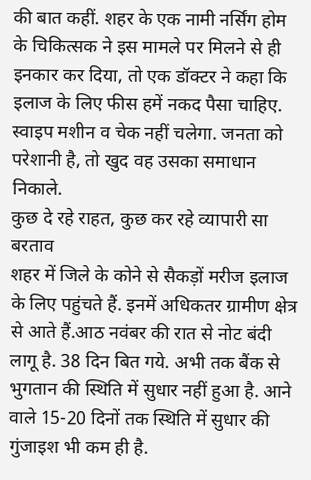की बात कहीं. शहर के एक नामी नर्सिंग होम के चिकित्सक ने इस मामले पर मिलने से ही इनकार कर दिया, तो एक डॉक्टर ने कहा कि इलाज के लिए फीस हमें नकद पैसा चाहिए. स्वाइप मशीन व चेक नहीं चलेगा. जनता को परेशानी है, तो खुद वह उसका समाधान निकाले.
कुछ दे रहे राहत, कुछ कर रहे व्यापारी सा बरताव
शहर में जिले के कोने से सैकड़ों मरीज इलाज के लिए पहुंचते हैं. इनमें अधिकतर ग्रामीण क्षेत्र से आते हैं.आठ नवंबर की रात से नोट बंदी लागू है. 38 दिन बित गये. अभी तक बैंक से भुगतान की स्थिति में सुधार नहीं हुआ है. आने वाले 15-20 दिनों तक स्थिति में सुधार की गुंजाइश भी कम ही है.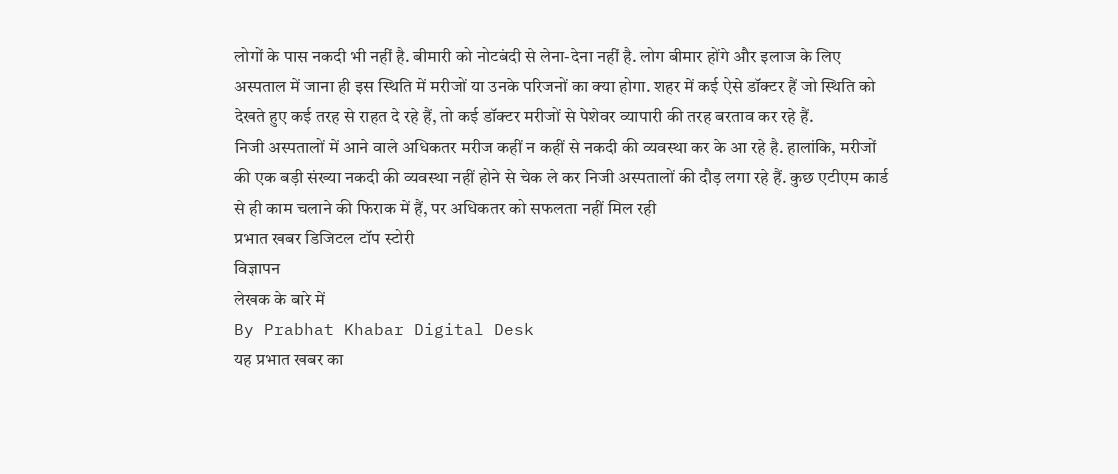लोगों के पास नकदी भी नहीं है. बीमारी को नोटबंदी से लेना-देना नहीं है. लोग बीमार होंगे और इलाज के लिए अस्पताल में जाना ही इस स्थिति में मरीजों या उनके परिजनों का क्या होगा. शहर में कई ऐसे डॉक्टर हैं जो स्थिति को देखते हुए कई तरह से राहत दे रहे हैं, तो कई डॉक्टर मरीजों से पेशेवर व्यापारी की तरह बरताव कर रहे हैं.
निजी अस्पतालों में आने वाले अधिकतर मरीज कहीं न कहीं से नकदी की व्यवस्था कर के आ रहे है. हालांकि, मरीजों की एक बड़ी संख्या नकदी की व्यवस्था नहीं होने से चेक ले कर निजी अस्पतालों की दौड़ लगा रहे हैं. कुछ एटीएम कार्ड से ही काम चलाने की फिराक में हैं, पर अधिकतर को सफलता नहीं मिल रही
प्रभात खबर डिजिटल टॉप स्टोरी
विज्ञापन
लेखक के बारे में
By Prabhat Khabar Digital Desk
यह प्रभात खबर का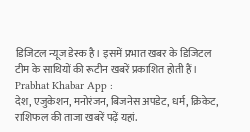डिजिटल न्यूज डेस्क है। इसमें प्रभात खबर के डिजिटल टीम के साथियों की रूटीन खबरें प्रकाशित होती हैं।
Prabhat Khabar App :
देश, एजुकेशन, मनोरंजन, बिजनेस अपडेट, धर्म, क्रिकेट, राशिफल की ताजा खबरें पढ़ें यहां.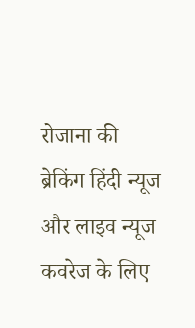रोजाना की ब्रेकिंग हिंदी न्यूज और लाइव न्यूज कवरेज के लिए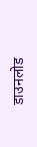डाउनलोड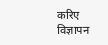करिए
विज्ञापन